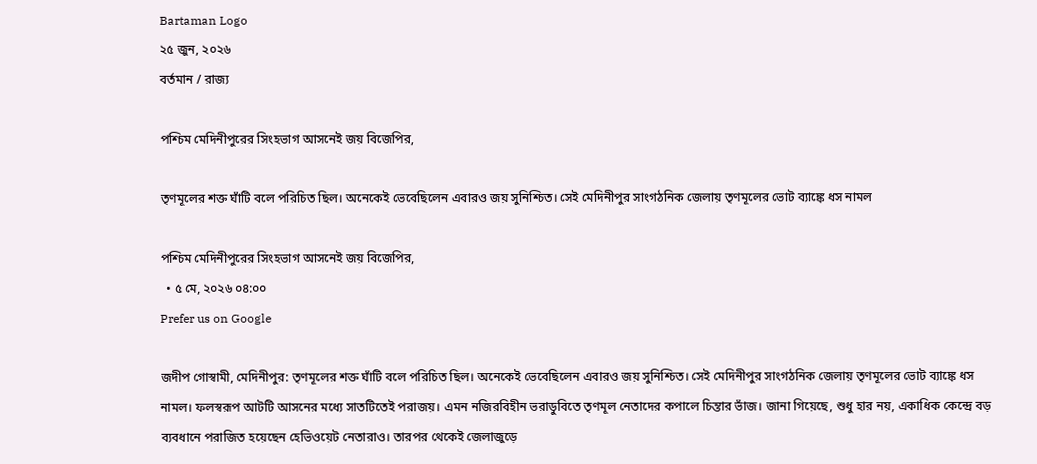Bartaman Logo
২৫ জুন, ২০২৬
বর্তমান / রাজ্য

পশ্চিম মেদিনীপুরের সিংহভাগ আসনেই জয় বিজেপির,

তৃণমূলের শক্ত ঘাঁটি বলে পরিচিত ছিল। অনেকেই ভেবেছিলেন এবারও জয় সুনিশ্চিত। সেই মেদিনীপুর সাংগঠনিক জেলায় তৃণমূলের ভোট ব্যাঙ্কে ধস নামল

পশ্চিম মেদিনীপুরের সিংহভাগ আসনেই জয় বিজেপির,
  • ৫ মে, ২০২৬ ০৪:০০
Prefer us on Google

জদীপ গোস্বামী, মেদিনীপুর: তৃণমূলের শক্ত ঘাঁটি বলে পরিচিত ছিল। অনেকেই ভেবেছিলেন এবারও জয় সুনিশ্চিত। সেই মেদিনীপুর সাংগঠনিক জেলায় তৃণমূলের ভোট ব্যাঙ্কে ধস নামল। ফলস্বরূপ আটটি আসনের মধ্যে সাতটিতেই পরাজয়। এমন নজিরবিহীন ভরাডুবিতে তৃণমূল নেতাদের কপালে চিন্তার ভাঁজ। জানা গিয়েছে, শুধু হার নয়, একাধিক কেন্দ্রে বড় ব্যবধানে পরাজিত হয়েছেন হেভিওয়েট নেতারাও। তারপর থেকেই জেলাজুড়ে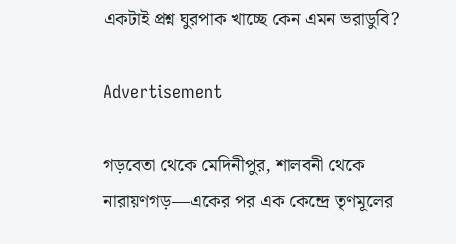একটাই প্রশ্ন ঘুরপাক খাচ্ছে কেন এমন ভরাডুবি?

Advertisement

গড়বেতা থেকে মেদিনীপুর, শালবনী থেকে নারায়ণগড়—একের পর এক কেন্দ্রে তৃণমূলের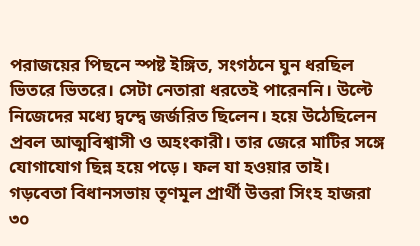পরাজয়ের পিছনে স্পষ্ট ইঙ্গিত, সংগঠনে ঘুন ধরছিল  ভিতরে ভিতরে। সেটা নেতারা ধরতেই পারেননি। উল্টে নিজেদের মধ্যে দ্বন্দ্বে জর্জরিত ছিলেন। হয়ে উঠেছিলেন প্রবল আত্মবিশ্বাসী ও অহংকারী। তার জেরে মাটির সঙ্গে যোগাযোগ ছিন্ন হয়ে পড়ে। ফল যা হওয়ার তাই।  গড়বেতা বিধানসভায় তৃণমূল প্রার্থী উত্তরা সিংহ হাজরা ৩০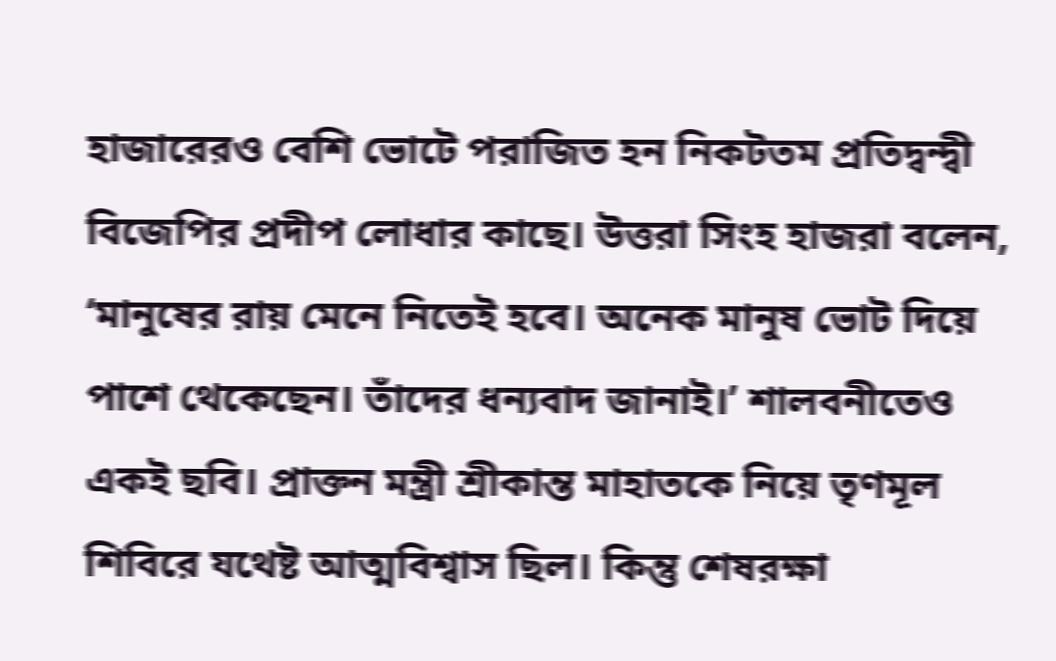হাজারেরও বেশি ভোটে পরাজিত হন নিকটতম প্রতিদ্বন্দ্বী বিজেপির প্রদীপ লোধার কাছে। উত্তরা সিংহ হাজরা বলেন, ‘মানুষের রায় মেনে নিতেই হবে। অনেক মানুষ ভোট দিয়ে পাশে থেকেছেন। তাঁদের ধন্যবাদ জানাই।’ শালবনীতেও একই ছবি। প্রাক্তন মন্ত্রী শ্রীকান্ত মাহাতকে নিয়ে তৃণমূল শিবিরে যথেষ্ট আত্মবিশ্বাস ছিল। কিন্তু শেষরক্ষা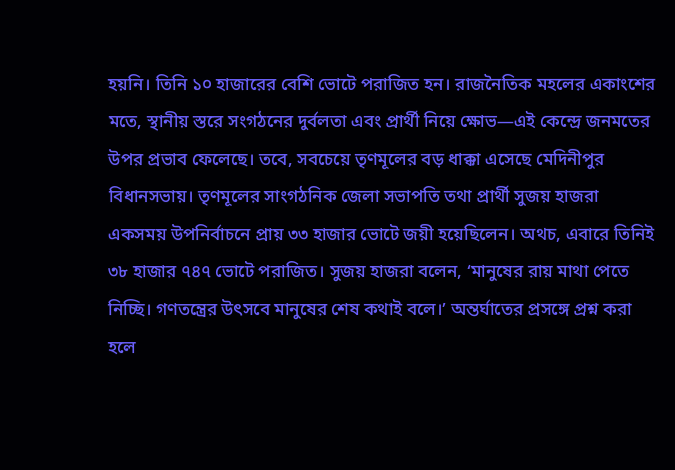হয়নি। তিনি ১০ হাজারের বেশি ভোটে পরাজিত হন। রাজনৈতিক মহলের একাংশের মতে, স্থানীয় স্তরে সংগঠনের দুর্বলতা এবং প্রার্থী নিয়ে ক্ষোভ—এই কেন্দ্রে জনমতের উপর প্রভাব ফেলেছে। তবে, সবচেয়ে তৃণমূলের বড় ধাক্কা এসেছে মেদিনীপুর বিধানসভায়। তৃণমূলের সাংগঠনিক জেলা সভাপতি তথা প্রার্থী সুজয় হাজরা একসময় উপনির্বাচনে প্রায় ৩৩ হাজার ভোটে জয়ী হয়েছিলেন। অথচ, এবারে তিনিই ৩৮ হাজার ৭৪৭ ভোটে পরাজিত। সুজয় হাজরা বলেন, ‘মানুষের রায় মাথা পেতে নিচ্ছি। গণতন্ত্রের উৎসবে মানুষের শেষ কথাই বলে।’ অন্তর্ঘাতের প্রসঙ্গে প্রশ্ন করা হলে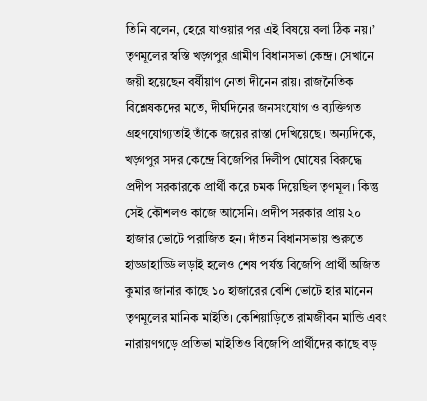তিনি বলেন, হেরে যাওয়ার পর এই বিষয়ে বলা ঠিক নয়।’ তৃণমূলের স্বস্তি খড়্গপুর গ্রামীণ বিধানসভা কেন্দ্র। সেখানে জয়ী হয়েছেন বর্ষীয়াণ নেতা দীনেন রায়। রাজনৈতিক বিশ্লেষকদের মতে, দীর্ঘদিনের জনসংযোগ ও ব্যক্তিগত গ্রহণযোগ্যতাই তাঁকে জয়ের রাস্তা দেখিয়েছে। অন্যদিকে, খড়্গপুর সদর কেন্দ্রে বিজেপির দিলীপ ঘোষের বিরুদ্ধে প্রদীপ সরকারকে প্রার্থী করে চমক দিয়েছিল তৃণমূল। কিন্তু সেই কৌশলও কাজে আসেনি। প্রদীপ সরকার প্রায় ২০ হাজার ভোটে পরাজিত হন। দাঁতন বিধানসভায় শুরুতে হাড্ডাহাড্ডি লড়াই হলেও শেষ পর্যন্ত বিজেপি প্রার্থী অজিত কুমার জানার কাছে ১০ হাজারের বেশি ভোটে হার মানেন তৃণমূলের মানিক মাইতি। কেশিয়াড়িতে রামজীবন মান্ডি এবং নারায়ণগড়ে প্রতিভা মাইতিও বিজেপি প্রার্থীদের কাছে বড়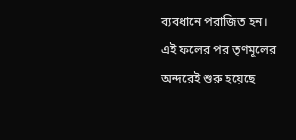ব্যবধানে পরাজিত হন। এই ফলের পর তৃণমূলের অন্দরেই শুরু হয়েছে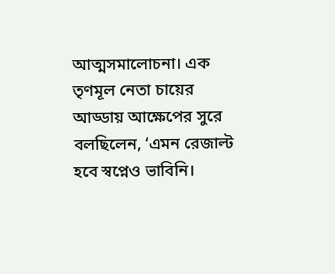আত্মসমালোচনা। এক তৃণমূল নেতা চায়ের আড্ডায় আক্ষেপের সুরে বলছিলেন, ‘এমন রেজাল্ট হবে স্বপ্নেও ভাবিনি।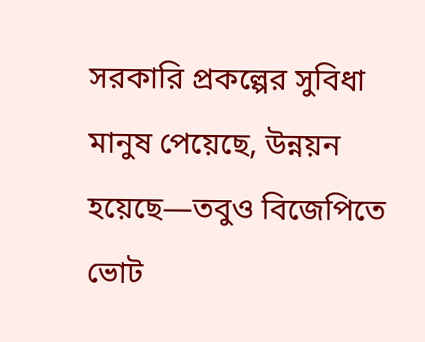সরকারি প্রকল্পের সুবিধা মানুষ পেয়েছে, উন্নয়ন হয়েছে—তবুও বিজেপিতে ভোট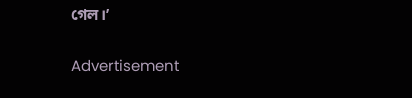গেল।’

Advertisement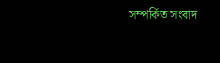সম্পর্কিত সংবাদ